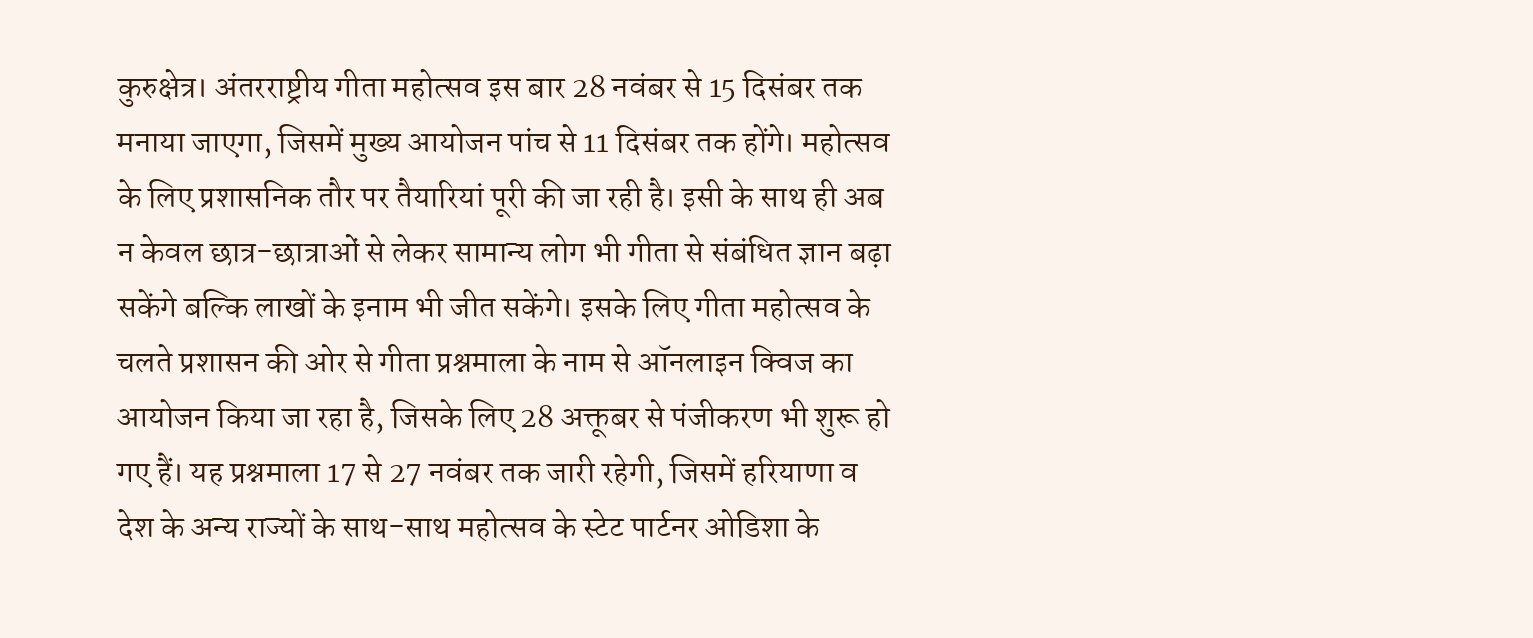कुरुक्षेत्र। अंतरराष्ट्रीय गीता महोत्सव इस बार 28 नवंबर से 15 दिसंबर तक मनाया जाएगा, जिसमें मुख्य आयोजन पांच से 11 दिसंबर तक होंगे। महोत्सव के लिए प्रशासनिक तौर पर तैयारियां पूरी की जा रही है। इसी के साथ ही अब न केवल छात्र-छात्राओं से लेकर सामान्य लोग भी गीता से संबंधित ज्ञान बढ़ा सकेंगे बल्कि लाखों के इनाम भी जीत सकेंगे। इसके लिए गीता महोत्सव के चलते प्रशासन की ओर से गीता प्रश्नमाला के नाम से ऑनलाइन क्विज का आयोजन किया जा रहा है, जिसके लिए 28 अक्तूबर से पंजीकरण भी शुरू हो गए हैं। यह प्रश्नमाला 17 से 27 नवंबर तक जारी रहेगी, जिसमें हरियाणा व देश के अन्य राज्यों के साथ-साथ महोत्सव के स्टेट पार्टनर ओडिशा के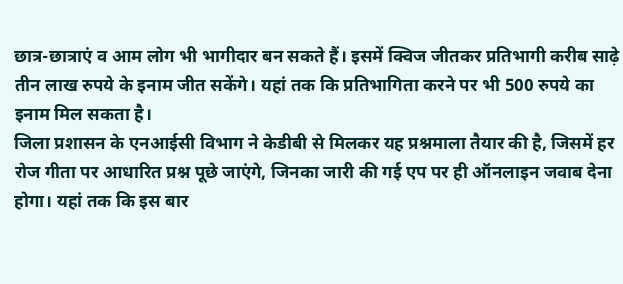छात्र-छात्राएं व आम लोग भी भागीदार बन सकते हैं। इसमें क्विज जीतकर प्रतिभागी करीब साढ़े तीन लाख रुपये के इनाम जीत सकेंगे। यहां तक कि प्रतिभागिता करने पर भी 500 रुपये का इनाम मिल सकता है।
जिला प्रशासन के एनआईसी विभाग ने केडीबी से मिलकर यह प्रश्नमाला तैयार की है, जिसमें हर रोज गीता पर आधारित प्रश्न पूछे जाएंगे, जिनका जारी की गई एप पर ही ऑनलाइन जवाब देना होगा। यहां तक कि इस बार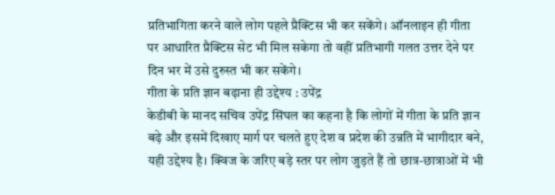प्रतिभागिता करने वाले लोग पहले प्रैक्टिस भी कर सकेंगे। ऑनलाइन ही गीता पर आधारित प्रैक्टिस सेट भी मिल सकेगा तो वहीं प्रतिभागी गलत उत्तर देने पर दिन भर में उसे दुरुस्त भी कर सकेंगे।
गीता के प्रति ज्ञान बढ़ाना ही उद्देश्य : उपेंद्र
केडीबी के मानद सचिव उपेंद्र सिंघल का कहना है कि लोगों में गीता के प्रति ज्ञान बढ़े और इसमें दिखाए मार्ग पर चलते हुए देश व प्रदेश की उन्नति में भागीदार बने, यही उद्देश्य है। क्विज के जरिए बड़े स्तर पर लोग जुड़ते हैं तो छात्र-छात्राओं में भी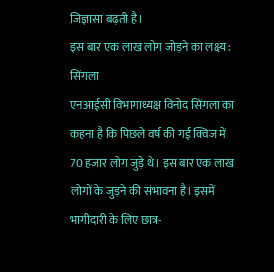जिज्ञासा बढ़ती है।
इस बार एक लाख लोग जोड़ने का लक्ष्य : सिंगला
एनआईसी विभागाध्यक्ष विनोद सिंगला का कहना है कि पिछले वर्ष की गई क्विज में 70 हजार लोग जुड़े थे। इस बार एक लाख लोगों के जुड़ने की संभावना है। इसमें भागीदारी के लिए छात्र-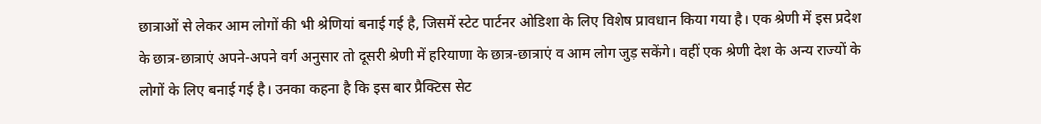छात्राओं से लेकर आम लोगों की भी श्रेणियां बनाई गई है, जिसमें स्टेट पार्टनर ओडिशा के लिए विशेष प्रावधान किया गया है। एक श्रेणी में इस प्रदेश के छात्र-छात्राएं अपने-अपने वर्ग अनुसार तो दूसरी श्रेणी में हरियाणा के छात्र-छात्राएं व आम लोग जुड़ सकेंगे। वहीं एक श्रेणी देश के अन्य राज्यों के लोगों के लिए बनाई गई है। उनका कहना है कि इस बार प्रैक्टिस सेट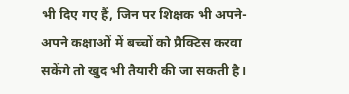भी दिए गए हैं, जिन पर शिक्षक भी अपने-अपने कक्षाओं में बच्चों को प्रैक्टिस करवा सकेंगे तो खुद भी तैयारी की जा सकती है।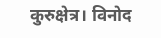कुरुक्षेत्र। विनोद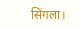सिंगला।